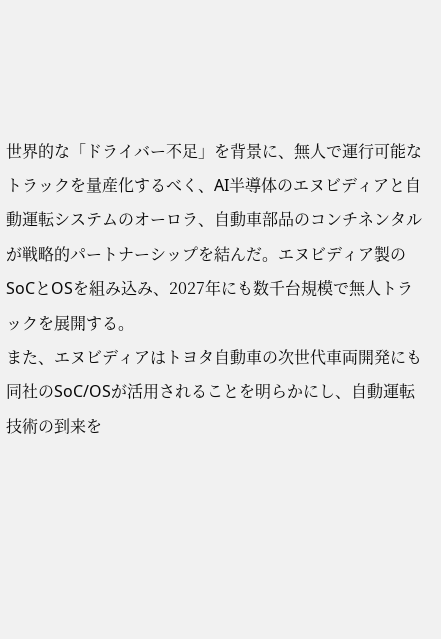世界的な「ドライバー不足」を背景に、無人で運行可能なトラックを量産化するべく、AI半導体のエヌビディアと自動運転システムのオーロラ、自動車部品のコンチネンタルが戦略的パートナーシップを結んだ。エヌビディア製のSoCとOSを組み込み、2027年にも数千台規模で無人トラックを展開する。
また、エヌビディアはトヨタ自動車の次世代車両開発にも同社のSoC/OSが活用されることを明らかにし、自動運転技術の到来を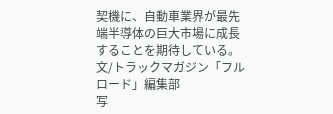契機に、自動車業界が最先端半導体の巨大市場に成長することを期待している。
文/トラックマガジン「フルロード」編集部
写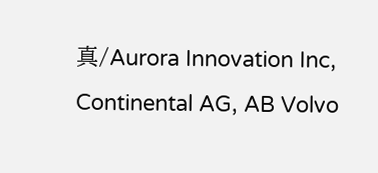真/Aurora Innovation Inc, Continental AG, AB Volvo